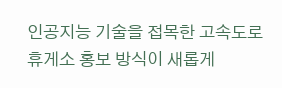인공지능 기술을 접목한 고속도로 휴게소 홍보 방식이 새롭게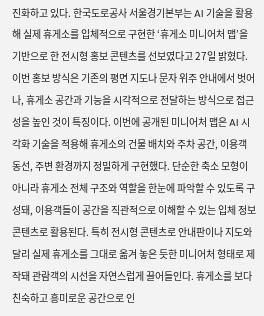진화하고 있다. 한국도로공사 서울경기본부는 AI 기술을 활용해 실제 휴게소를 입체적으로 구현한 ‘휴게소 미니어처 맵’을 기반으로 한 전시형 홍보 콘텐츠를 선보였다고 27일 밝혔다. 이번 홍보 방식은 기존의 평면 지도나 문자 위주 안내에서 벗어나, 휴게소 공간과 기능을 시각적으로 전달하는 방식으로 접근성을 높인 것이 특징이다. 이번에 공개된 미니어처 맵은 AI 시각화 기술을 적용해 휴게소의 건물 배치와 주차 공간, 이용객 동선, 주변 환경까지 정밀하게 구현했다. 단순한 축소 모형이 아니라 휴게소 전체 구조와 역할을 한눈에 파악할 수 있도록 구성돼, 이용객들이 공간을 직관적으로 이해할 수 있는 입체 정보 콘텐츠로 활용된다. 특히 전시형 콘텐츠로 안내판이나 지도와 달리 실제 휴게소를 그대로 옮겨 놓은 듯한 미니어처 형태로 제작돼 관람객의 시선을 자연스럽게 끌어들인다. 휴게소를 보다 친숙하고 흥미로운 공간으로 인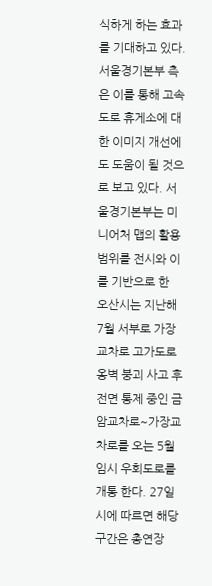식하게 하는 효과를 기대하고 있다. 서울경기본부 측은 이를 통해 고속도로 휴게소에 대한 이미지 개선에도 도움이 될 것으로 보고 있다. 서울경기본부는 미니어처 맵의 활용 범위를 전시와 이를 기반으로 한
오산시는 지난해 7월 서부로 가장교차로 고가도로 옹벽 붕괴 사고 후 전면 통제 중인 금암교차로~가장교차로를 오는 5월 임시 우회도로를 개통 한다. 27일 시에 따르면 해당 구간은 총연장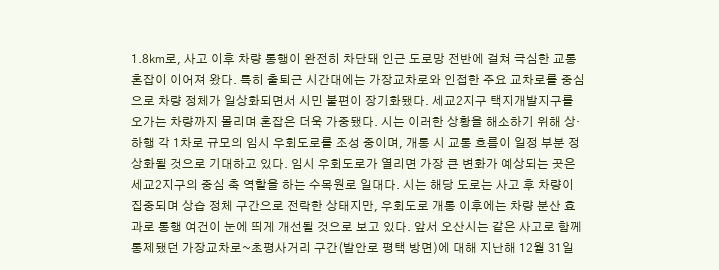1.8㎞로, 사고 이후 차량 통행이 완전히 차단돼 인근 도로망 전반에 걸쳐 극심한 교통 혼잡이 이어져 왔다. 특히 출퇴근 시간대에는 가장교차로와 인접한 주요 교차로를 중심으로 차량 정체가 일상화되면서 시민 불편이 장기화됐다. 세교2지구 택지개발지구를 오가는 차량까지 몰리며 혼잡은 더욱 가중됐다. 시는 이러한 상황을 해소하기 위해 상·하행 각 1차로 규모의 임시 우회도로를 조성 중이며, 개통 시 교통 흐름이 일정 부분 정상화될 것으로 기대하고 있다. 임시 우회도로가 열리면 가장 큰 변화가 예상되는 곳은 세교2지구의 중심 축 역할을 하는 수목원로 일대다. 시는 해당 도로는 사고 후 차량이 집중되며 상습 정체 구간으로 전락한 상태지만, 우회도로 개통 이후에는 차량 분산 효과로 통행 여건이 눈에 띄게 개선될 것으로 보고 있다. 앞서 오산시는 같은 사고로 함께 통제됐던 가장교차로~초평사거리 구간(발안로 평택 방면)에 대해 지난해 12월 31일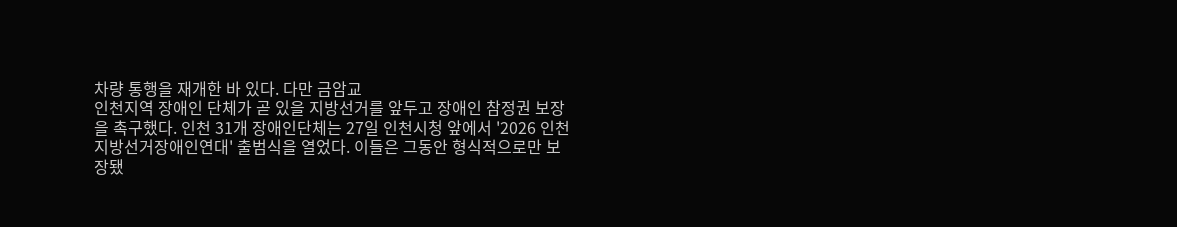차량 통행을 재개한 바 있다. 다만 금암교
인천지역 장애인 단체가 곧 있을 지방선거를 앞두고 장애인 참정권 보장을 촉구했다. 인천 31개 장애인단체는 27일 인천시청 앞에서 '2026 인천지방선거장애인연대' 출범식을 열었다. 이들은 그동안 형식적으로만 보장됐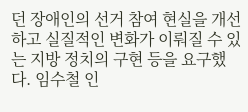던 장애인의 선거 참여 현실을 개선하고 실질적인 변화가 이뤄질 수 있는 지방 정치의 구현 등을 요구했다. 임수철 인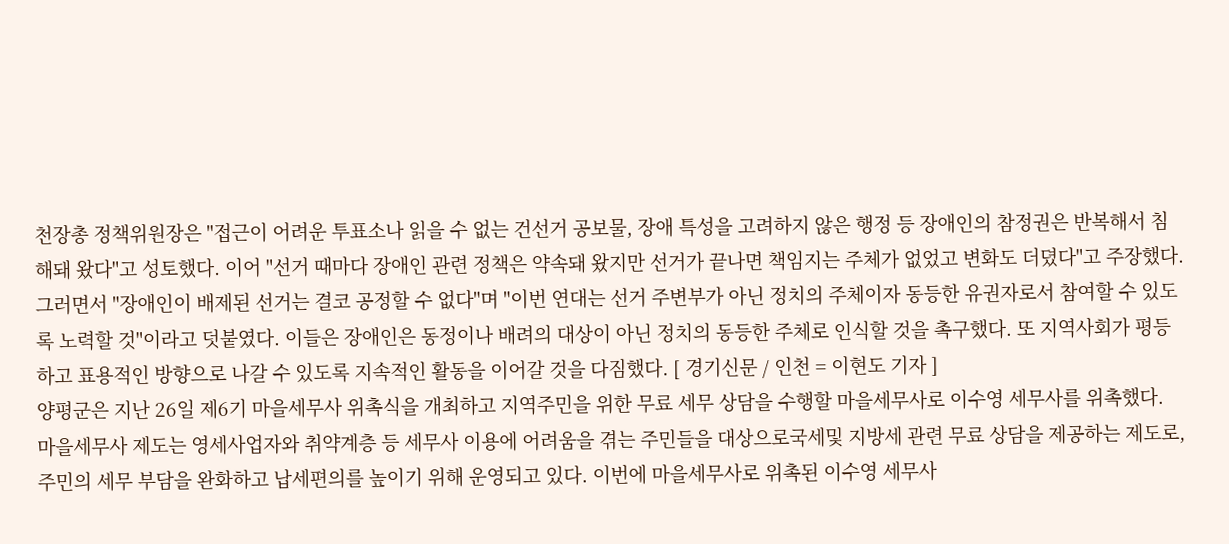천장총 정책위원장은 "접근이 어려운 투표소나 읽을 수 없는 건선거 공보물, 장애 특성을 고려하지 않은 행정 등 장애인의 참정권은 반복해서 침해돼 왔다"고 성토했다. 이어 "선거 때마다 장애인 관련 정책은 약속돼 왔지만 선거가 끝나면 책임지는 주체가 없었고 변화도 더뎠다"고 주장했다. 그러면서 "장애인이 배제된 선거는 결코 공정할 수 없다"며 "이번 연대는 선거 주변부가 아닌 정치의 주체이자 동등한 유권자로서 참여할 수 있도록 노력할 것"이라고 덧붙였다. 이들은 장애인은 동정이나 배려의 대상이 아닌 정치의 동등한 주체로 인식할 것을 촉구했다. 또 지역사회가 평등하고 표용적인 방향으로 나갈 수 있도록 지속적인 활동을 이어갈 것을 다짐했다. [ 경기신문 / 인천 = 이현도 기자 ]
양평군은 지난 26일 제6기 마을세무사 위촉식을 개최하고 지역주민을 위한 무료 세무 상담을 수행할 마을세무사로 이수영 세무사를 위촉했다. 마을세무사 제도는 영세사업자와 취약계층 등 세무사 이용에 어려움을 겪는 주민들을 대상으로국세및 지방세 관련 무료 상담을 제공하는 제도로, 주민의 세무 부담을 완화하고 납세편의를 높이기 위해 운영되고 있다. 이번에 마을세무사로 위촉된 이수영 세무사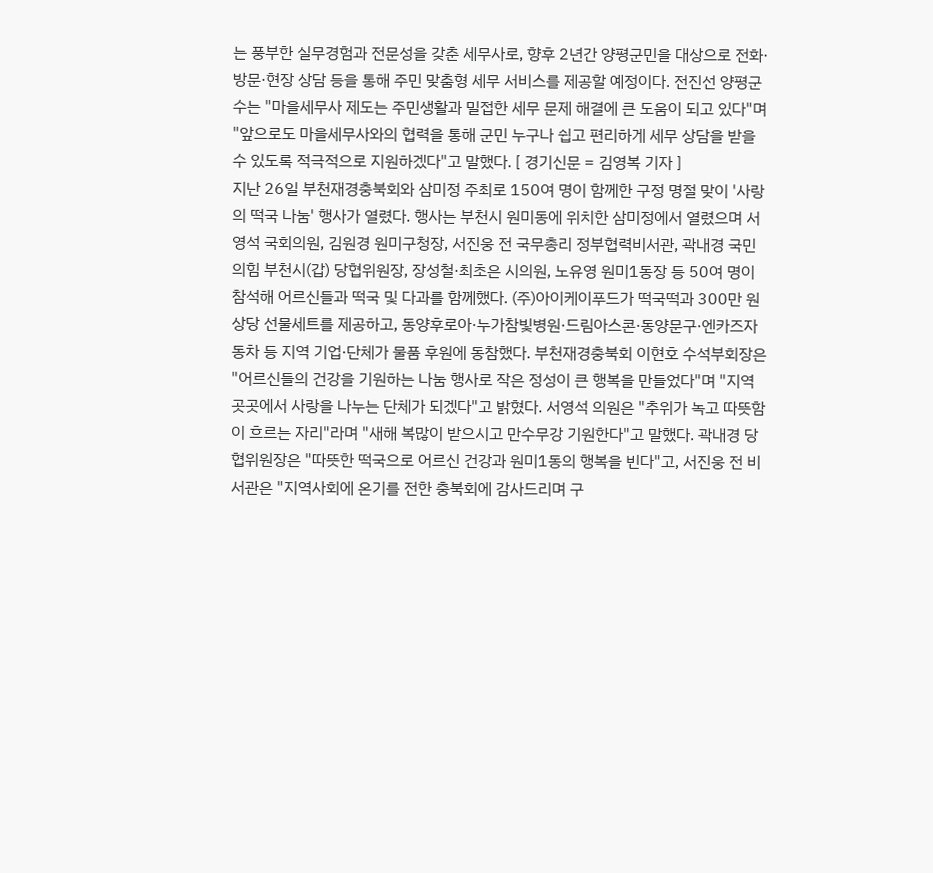는 풍부한 실무경험과 전문성을 갖춘 세무사로, 향후 2년간 양평군민을 대상으로 전화·방문·현장 상담 등을 통해 주민 맞춤형 세무 서비스를 제공할 예정이다. 전진선 양평군수는 "마을세무사 제도는 주민생활과 밀접한 세무 문제 해결에 큰 도움이 되고 있다"며 "앞으로도 마을세무사와의 협력을 통해 군민 누구나 쉽고 편리하게 세무 상담을 받을 수 있도록 적극적으로 지원하겠다"고 말했다. [ 경기신문 = 김영복 기자 ]
지난 26일 부천재경충북회와 삼미정 주최로 150여 명이 함께한 구정 명절 맞이 '사랑의 떡국 나눔' 행사가 열렸다. 행사는 부천시 원미동에 위치한 삼미정에서 열렸으며 서영석 국회의원, 김원경 원미구청장, 서진웅 전 국무총리 정부협력비서관, 곽내경 국민의힘 부천시(갑) 당협위원장, 장성철·최초은 시의원, 노유영 원미1동장 등 50여 명이 참석해 어르신들과 떡국 및 다과를 함께했다. (주)아이케이푸드가 떡국떡과 300만 원 상당 선물세트를 제공하고, 동양후로아·누가참빛병원·드림아스콘·동양문구·엔카즈자동차 등 지역 기업·단체가 물품 후원에 동참했다. 부천재경충북회 이현호 수석부회장은 "어르신들의 건강을 기원하는 나눔 행사로 작은 정성이 큰 행복을 만들었다"며 "지역 곳곳에서 사랑을 나누는 단체가 되겠다"고 밝혔다. 서영석 의원은 "추위가 녹고 따뜻함이 흐르는 자리"라며 "새해 복많이 받으시고 만수무강 기원한다"고 말했다. 곽내경 당협위원장은 "따뜻한 떡국으로 어르신 건강과 원미1동의 행복을 빈다"고, 서진웅 전 비서관은 "지역사회에 온기를 전한 충북회에 감사드리며 구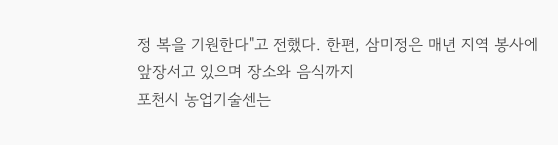정 복을 기원한다"고 전했다. 한편, 삼미정은 매년 지역 봉사에 앞장서고 있으며 장소와 음식까지
포천시 농업기술센는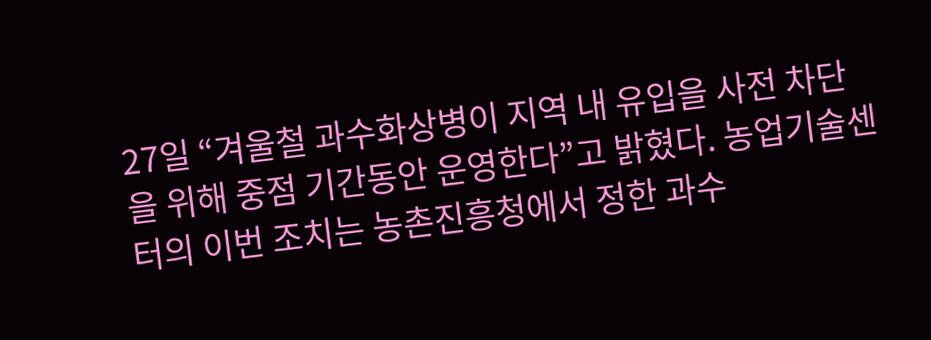27일 “겨울철 과수화상병이 지역 내 유입을 사전 차단을 위해 중점 기간동안 운영한다”고 밝혔다. 농업기술센터의 이번 조치는 농촌진흥청에서 정한 과수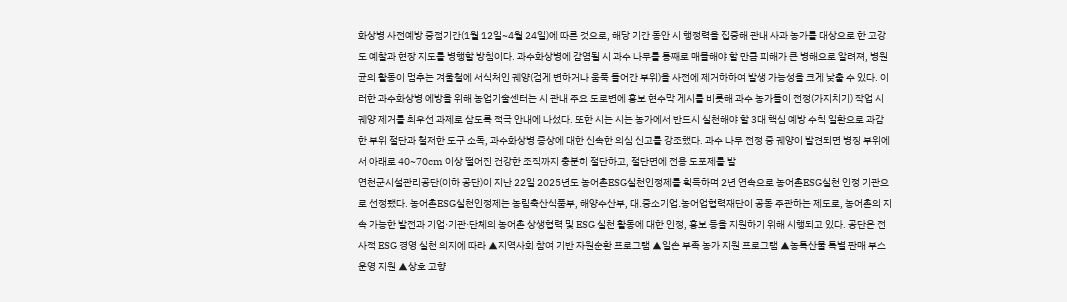화상병 사전예방 중점기간(1월 12일~4월 24일)에 따른 것으로, 해당 기간 동안 시 행정력을 집중해 관내 사과 농가를 대상으로 한 고강도 예찰과 현장 지도를 병행할 방침이다. 과수화상병에 감염될 시 과수 나무를 통째로 매몰해야 할 만큼 피해가 큰 병해으로 알려져, 병원균의 활동이 멈추는 겨울철에 서식처인 궤양(검게 변하거나 움푹 들어간 부위)을 사전에 제거하하여 발생 가능성을 크게 낮출 수 있다. 이러한 과수화상병 에방을 위해 농업기술센터는 시 관내 주요 도로변에 홍보 현수막 게시를 비롯해 과수 농가들이 전정(가지치기) 작업 시 궤양 제거를 최우선 과제로 삼도록 적극 안내에 나섰다. 또한 시는 시는 농가에서 반드시 실천해야 할 3대 핵심 예방 수칙 일환으로 과감한 부위 절단과 철저한 도구 소독, 과수화상병 증상에 대한 신속한 의심 신고를 강조했다. 과수 나무 전정 중 궤양이 발견되면 병징 부위에서 아래로 40~70cm 이상 떨어진 건강한 조직까지 충분히 절단하고, 절단면에 전용 도포제를 발
연천군시설관리공단(이하 공단)이 지난 22일 2025년도 농어촌ESG실천인정제를 획득하며 2년 연속으로 농어촌ESG실천 인정 기관으로 선정됐다. 농어촌ESG실천인정제는 농림축산식품부, 해양수산부, 대․중소기업․농어업협력재단이 공동 주관하는 제도로, 농어촌의 지속 가능한 발전과 기업·기관·단체의 농어촌 상생협력 및 ESG 실천 활동에 대한 인정, 홍보 등을 지원하기 위해 시행되고 있다. 공단은 전사적 ESG 경영 실천 의지에 따라 ▲지역사회 참여 기반 자원순환 프로그램 ▲일손 부족 농가 지원 프로그램 ▲농특산물 특별 판매 부스 운영 지원 ▲상호 고향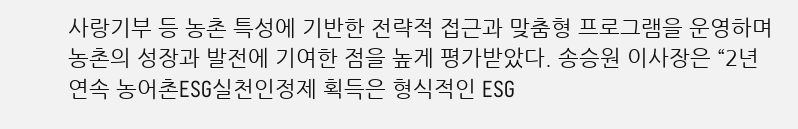사랑기부 등 농촌 특성에 기반한 전략적 접근과 맞춤형 프로그램을 운영하며 농촌의 성장과 발전에 기여한 점을 높게 평가받았다. 송승원 이사장은 “2년 연속 농어촌ESG실천인정제 획득은 형식적인 ESG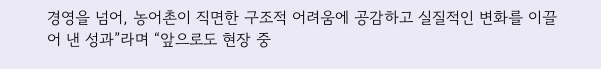경영을 넘어, 농어촌이 직면한 구조적 어려움에 공감하고 실질적인 변화를 이끌어 낸 성과”라며 “앞으로도 현장 중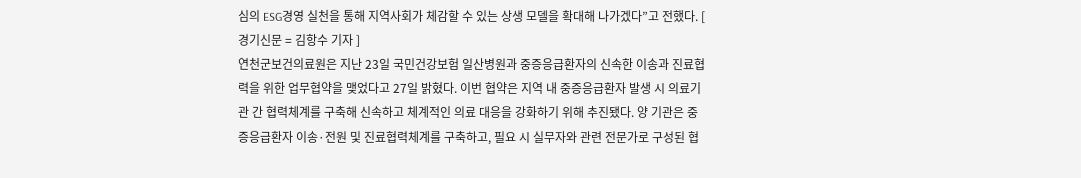심의 ESG경영 실천을 통해 지역사회가 체감할 수 있는 상생 모델을 확대해 나가겠다”고 전했다. [ 경기신문 = 김항수 기자 ]
연천군보건의료원은 지난 23일 국민건강보험 일산병원과 중증응급환자의 신속한 이송과 진료협력을 위한 업무협약을 맺었다고 27일 밝혔다. 이번 협약은 지역 내 중증응급환자 발생 시 의료기관 간 협력체계를 구축해 신속하고 체계적인 의료 대응을 강화하기 위해 추진됐다. 양 기관은 중증응급환자 이송·전원 및 진료협력체계를 구축하고, 필요 시 실무자와 관련 전문가로 구성된 협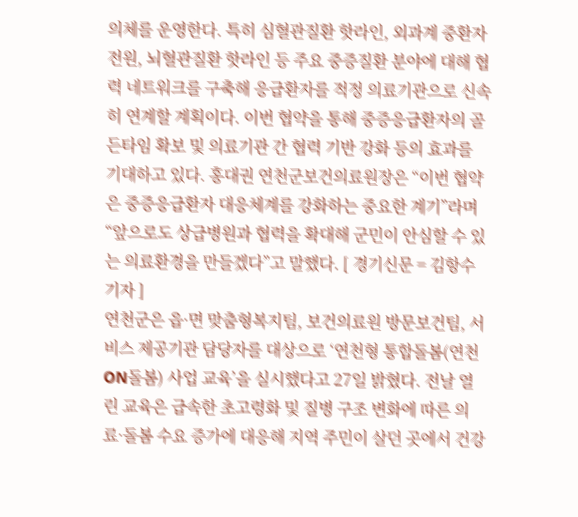의체를 운영한다. 특히 심혈관질환 핫라인, 외과계 중환자 전원, 뇌혈관질환 핫라인 등 주요 중증질환 분야에 대해 협력 네트워크를 구축해 응급환자를 적정 의료기관으로 신속히 연계할 계획이다. 이번 협약을 통해 중증응급환자의 골든타임 확보 및 의료기관 간 협력 기반 강화 등의 효과를 기대하고 있다. 홍대권 연천군보건의료원장은 “이번 협약은 중증응급환자 대응체계를 강화하는 중요한 계기”라며 “앞으로도 상급병원과 협력을 확대해 군민이 안심할 수 있는 의료환경을 만들겠다”고 말했다. [ 경기신문 = 김항수 기자 ]
연천군은 읍·면 맞춤형복지팀, 보건의료원 방문보건팀, 서비스 제공기관 담당자를 대상으로 ‘연천형 통합돌봄(연천ON돌봄) 사업 교육’을 실시했다고 27일 밝혔다. 전날 열린 교육은 급속한 초고령화 및 질병 구조 변화에 따른 의료·돌봄 수요 증가에 대응해 지역 주민이 살던 곳에서 건강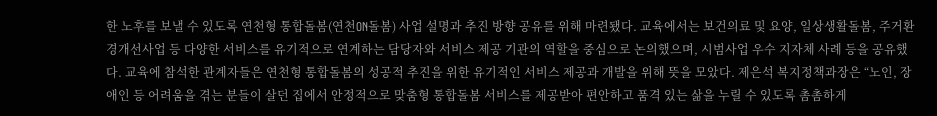한 노후를 보낼 수 있도록 연천형 통합돌봄(연천ON돌봄) 사업 설명과 추진 방향 공유를 위해 마련됐다. 교육에서는 보건의료 및 요양, 일상생활돌봄, 주거환경개선사업 등 다양한 서비스를 유기적으로 연계하는 담당자와 서비스 제공 기관의 역할을 중심으로 논의했으며, 시범사업 우수 지자체 사례 등을 공유했다. 교육에 참석한 관계자들은 연천형 통합돌봄의 성공적 추진을 위한 유기적인 서비스 제공과 개발을 위해 뜻을 모았다. 제은석 복지정책과장은 “노인, 장애인 등 어려움을 겪는 분들이 살던 집에서 안정적으로 맞춤형 통합돌봄 서비스를 제공받아 편안하고 품격 있는 삶을 누릴 수 있도록 촘촘하게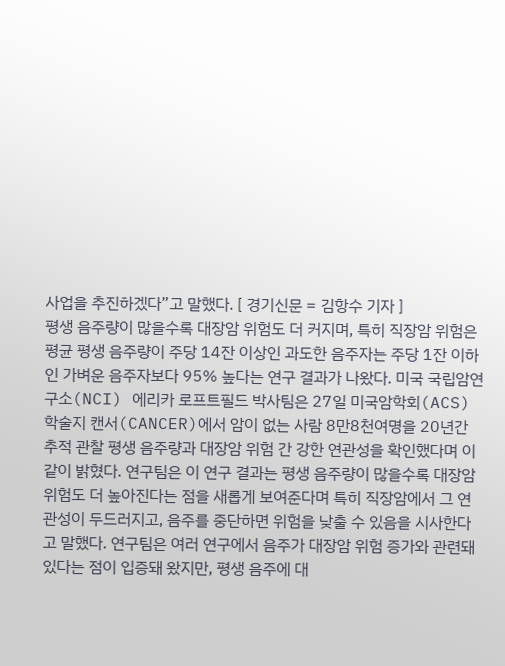사업을 추진하겠다”고 말했다. [ 경기신문 = 김항수 기자 ]
평생 음주량이 많을수록 대장암 위험도 더 커지며, 특히 직장암 위험은 평균 평생 음주량이 주당 14잔 이상인 과도한 음주자는 주당 1잔 이하인 가벼운 음주자보다 95% 높다는 연구 결과가 나왔다. 미국 국립암연구소(NCI) 에리카 로프트필드 박사팀은 27일 미국암학회(ACS) 학술지 캔서(CANCER)에서 암이 없는 사람 8만8천여명을 20년간 추적 관찰 평생 음주량과 대장암 위험 간 강한 연관성을 확인했다며 이같이 밝혔다. 연구팀은 이 연구 결과는 평생 음주량이 많을수록 대장암 위험도 더 높아진다는 점을 새롭게 보여준다며 특히 직장암에서 그 연관성이 두드러지고, 음주를 중단하면 위험을 낮출 수 있음을 시사한다고 말했다. 연구팀은 여러 연구에서 음주가 대장암 위험 증가와 관련돼 있다는 점이 입증돼 왔지만, 평생 음주에 대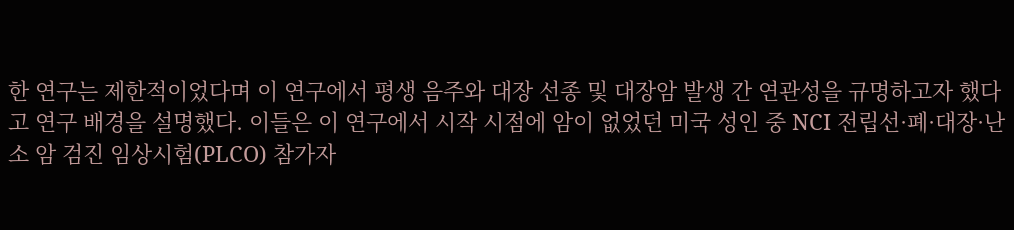한 연구는 제한적이었다며 이 연구에서 평생 음주와 대장 선종 및 대장암 발생 간 연관성을 규명하고자 했다고 연구 배경을 설명했다. 이들은 이 연구에서 시작 시점에 암이 없었던 미국 성인 중 NCI 전립선·폐·대장·난소 암 검진 임상시험(PLCO) 참가자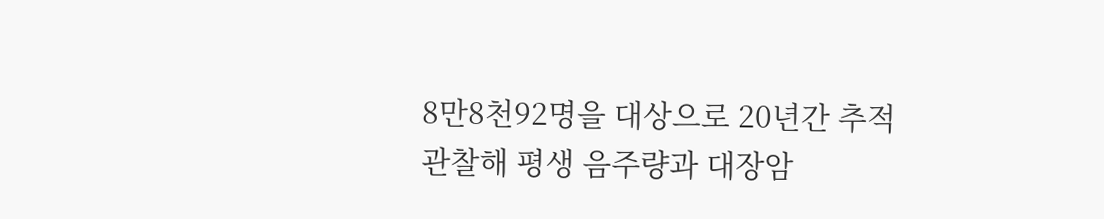8만8천92명을 대상으로 20년간 추적 관찰해 평생 음주량과 대장암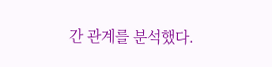간 관계를 분석했다.